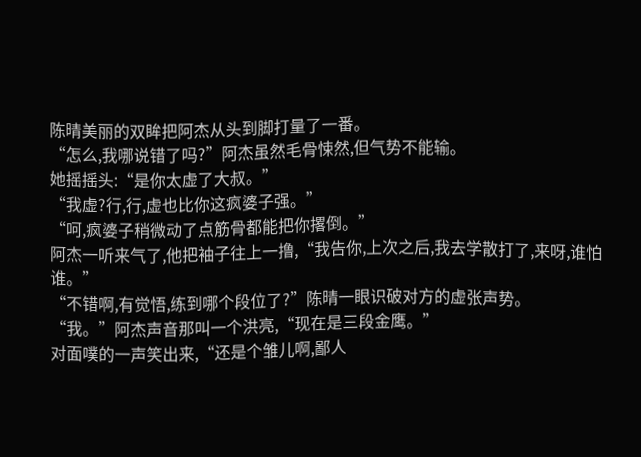陈晴美丽的双眸把阿杰从头到脚打量了一番。
“怎么,我哪说错了吗?”阿杰虽然毛骨悚然,但气势不能输。
她摇摇头:“是你太虚了大叔。”
“我虚?行,行,虚也比你这疯婆子强。”
“呵,疯婆子稍微动了点筋骨都能把你撂倒。”
阿杰一听来气了,他把袖子往上一撸,“我告你,上次之后,我去学散打了,来呀,谁怕谁。”
“不错啊,有觉悟,练到哪个段位了?”陈晴一眼识破对方的虚张声势。
“我。”阿杰声音那叫一个洪亮,“现在是三段金鹰。”
对面噗的一声笑出来,“还是个雏儿啊,鄙人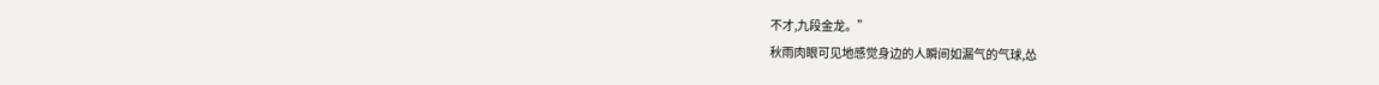不才,九段金龙。”
秋雨肉眼可见地感觉身边的人瞬间如漏气的气球,怂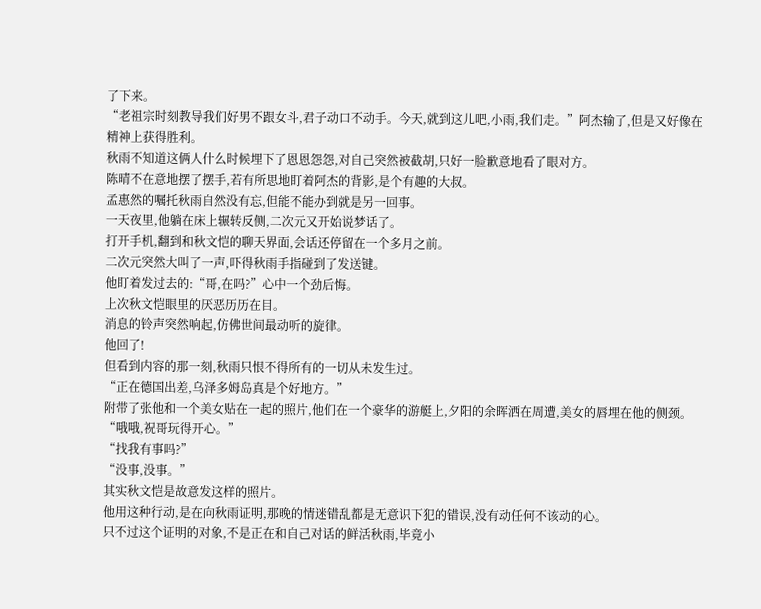了下来。
“老祖宗时刻教导我们好男不跟女斗,君子动口不动手。今天,就到这儿吧,小雨,我们走。”阿杰输了,但是又好像在精神上获得胜利。
秋雨不知道这俩人什么时候埋下了恩恩怨怨,对自己突然被截胡,只好一脸歉意地看了眼对方。
陈晴不在意地摆了摆手,若有所思地盯着阿杰的背影,是个有趣的大叔。
孟惠然的嘱托秋雨自然没有忘,但能不能办到就是另一回事。
一天夜里,他躺在床上辗转反侧,二次元又开始说梦话了。
打开手机,翻到和秋文恺的聊天界面,会话还停留在一个多月之前。
二次元突然大叫了一声,吓得秋雨手指碰到了发送键。
他盯着发过去的:“哥,在吗?”心中一个劲后悔。
上次秋文恺眼里的厌恶历历在目。
消息的铃声突然响起,仿佛世间最动听的旋律。
他回了!
但看到内容的那一刻,秋雨只恨不得所有的一切从未发生过。
“正在德国出差,乌泽多姆岛真是个好地方。”
附带了张他和一个美女贴在一起的照片,他们在一个豪华的游艇上,夕阳的余晖洒在周遭,美女的唇埋在他的侧颈。
“哦哦,祝哥玩得开心。”
“找我有事吗?”
“没事,没事。”
其实秋文恺是故意发这样的照片。
他用这种行动,是在向秋雨证明,那晚的情迷错乱都是无意识下犯的错误,没有动任何不该动的心。
只不过这个证明的对象,不是正在和自己对话的鲜活秋雨,毕竟小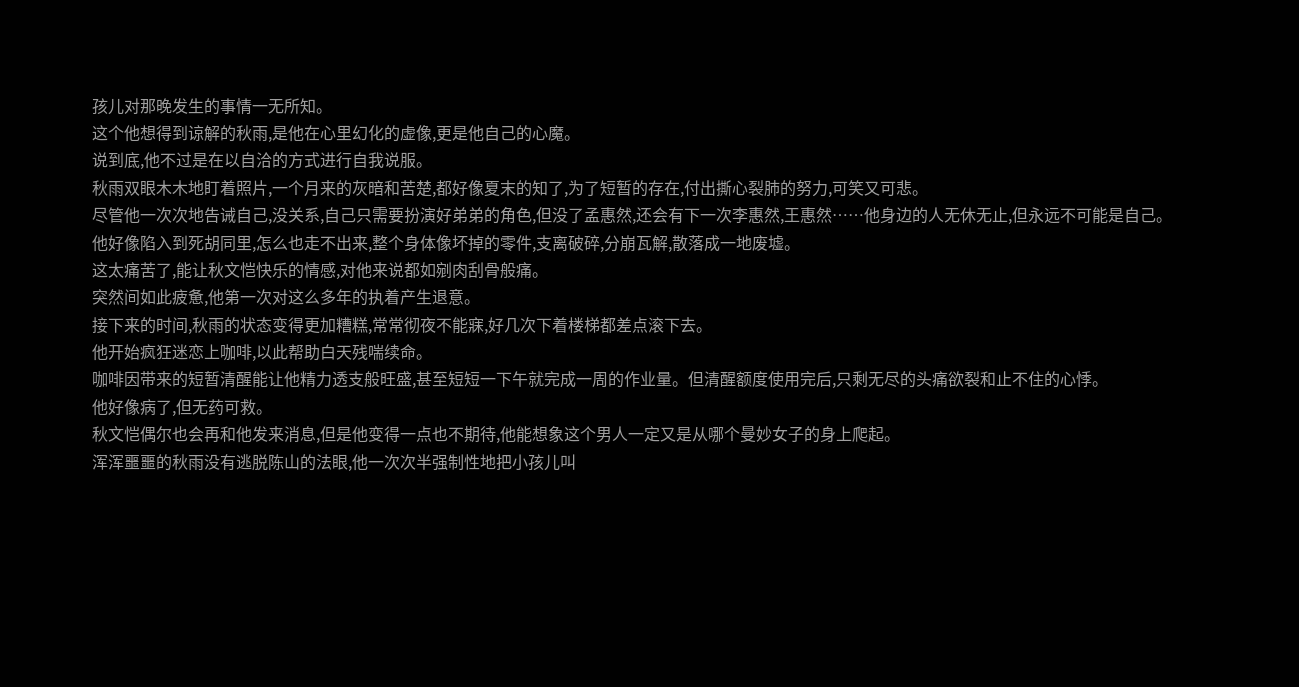孩儿对那晚发生的事情一无所知。
这个他想得到谅解的秋雨,是他在心里幻化的虚像,更是他自己的心魔。
说到底,他不过是在以自洽的方式进行自我说服。
秋雨双眼木木地盯着照片,一个月来的灰暗和苦楚,都好像夏末的知了,为了短暂的存在,付出撕心裂肺的努力,可笑又可悲。
尽管他一次次地告诫自己,没关系,自己只需要扮演好弟弟的角色,但没了孟惠然,还会有下一次李惠然,王惠然……他身边的人无休无止,但永远不可能是自己。
他好像陷入到死胡同里,怎么也走不出来,整个身体像坏掉的零件,支离破碎,分崩瓦解,散落成一地废墟。
这太痛苦了,能让秋文恺快乐的情感,对他来说都如剜肉刮骨般痛。
突然间如此疲惫,他第一次对这么多年的执着产生退意。
接下来的时间,秋雨的状态变得更加糟糕,常常彻夜不能寐,好几次下着楼梯都差点滚下去。
他开始疯狂迷恋上咖啡,以此帮助白天残喘续命。
咖啡因带来的短暂清醒能让他精力透支般旺盛,甚至短短一下午就完成一周的作业量。但清醒额度使用完后,只剩无尽的头痛欲裂和止不住的心悸。
他好像病了,但无药可救。
秋文恺偶尔也会再和他发来消息,但是他变得一点也不期待,他能想象这个男人一定又是从哪个曼妙女子的身上爬起。
浑浑噩噩的秋雨没有逃脱陈山的法眼,他一次次半强制性地把小孩儿叫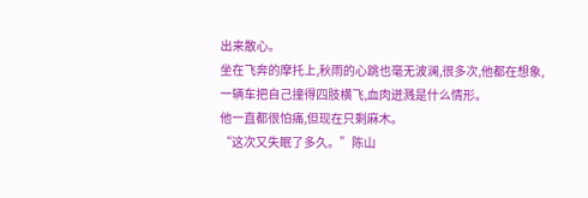出来散心。
坐在飞奔的摩托上,秋雨的心跳也毫无波澜,很多次,他都在想象,一辆车把自己撞得四肢横飞,血肉迸溅是什么情形。
他一直都很怕痛,但现在只剩麻木。
“这次又失眠了多久。”陈山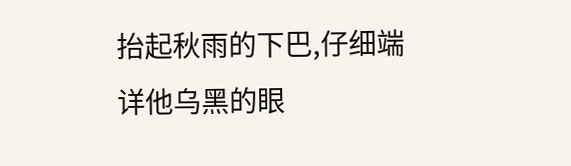抬起秋雨的下巴,仔细端详他乌黑的眼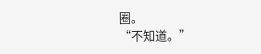圈。
“不知道。”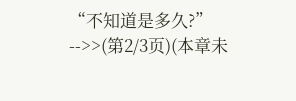“不知道是多久?”
-->>(第2/3页)(本章未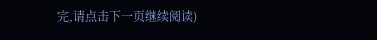完,请点击下一页继续阅读)